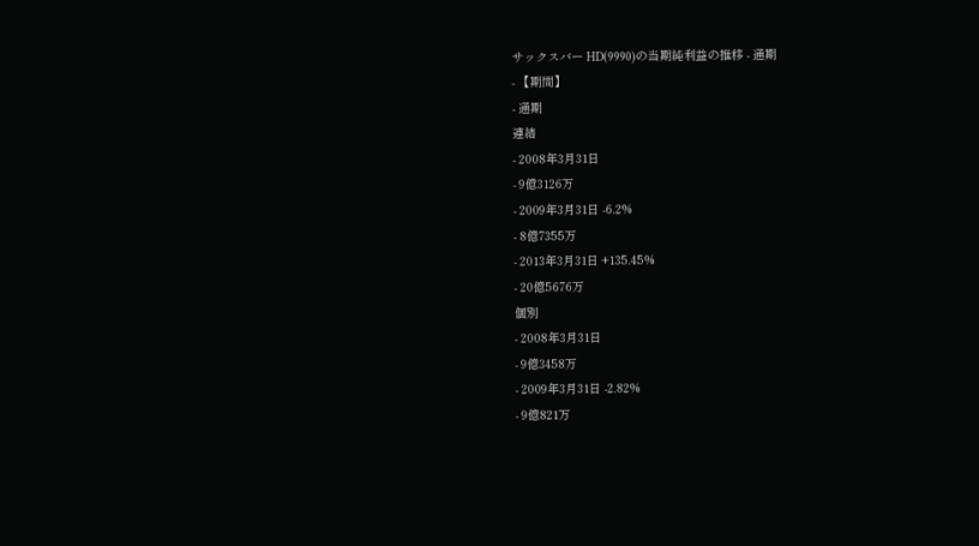サックスバー HD(9990)の当期純利益の推移 - 通期
- 【期間】
- 通期
連結
- 2008年3月31日
- 9億3126万
- 2009年3月31日 -6.2%
- 8億7355万
- 2013年3月31日 +135.45%
- 20億5676万
個別
- 2008年3月31日
- 9億3458万
- 2009年3月31日 -2.82%
- 9億821万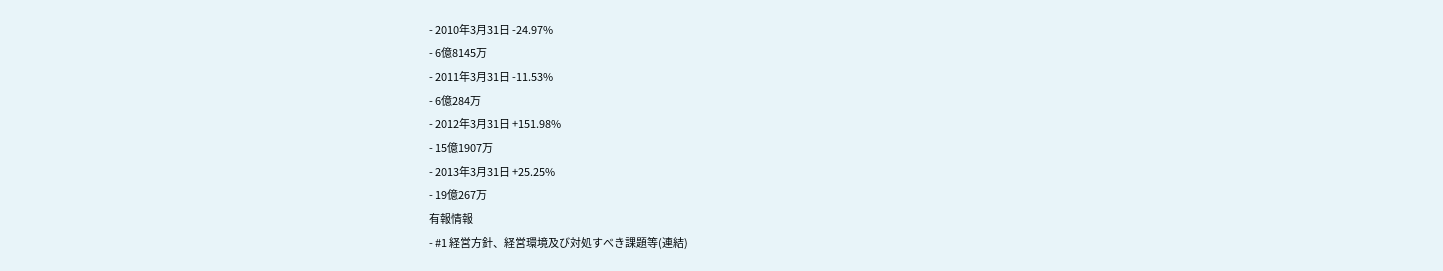- 2010年3月31日 -24.97%
- 6億8145万
- 2011年3月31日 -11.53%
- 6億284万
- 2012年3月31日 +151.98%
- 15億1907万
- 2013年3月31日 +25.25%
- 19億267万
有報情報
- #1 経営方針、経営環境及び対処すべき課題等(連結)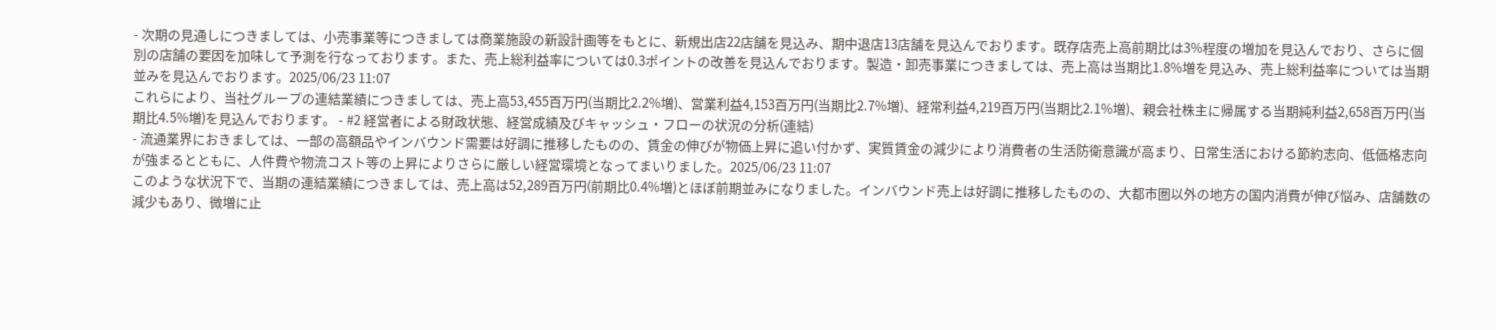- 次期の見通しにつきましては、小売事業等につきましては商業施設の新設計画等をもとに、新規出店22店舗を見込み、期中退店13店舗を見込んでおります。既存店売上高前期比は3%程度の増加を見込んでおり、さらに個別の店舗の要因を加味して予測を行なっております。また、売上総利益率については0.3ポイントの改善を見込んでおります。製造・卸売事業につきましては、売上高は当期比1.8%増を見込み、売上総利益率については当期並みを見込んでおります。2025/06/23 11:07
これらにより、当社グループの連結業績につきましては、売上高53,455百万円(当期比2.2%増)、営業利益4,153百万円(当期比2.7%増)、経常利益4,219百万円(当期比2.1%増)、親会社株主に帰属する当期純利益2,658百万円(当期比4.5%増)を見込んでおります。 - #2 経営者による財政状態、経営成績及びキャッシュ・フローの状況の分析(連結)
- 流通業界におきましては、一部の高額品やインバウンド需要は好調に推移したものの、賃金の伸びが物価上昇に追い付かず、実質賃金の減少により消費者の生活防衛意識が高まり、日常生活における節約志向、低価格志向が強まるとともに、人件費や物流コスト等の上昇によりさらに厳しい経営環境となってまいりました。2025/06/23 11:07
このような状況下で、当期の連結業績につきましては、売上高は52,289百万円(前期比0.4%増)とほぼ前期並みになりました。インバウンド売上は好調に推移したものの、大都市圏以外の地方の国内消費が伸び悩み、店舗数の減少もあり、微増に止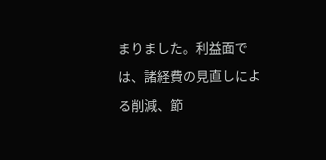まりました。利益面では、諸経費の見直しによる削減、節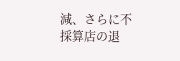減、さらに不採算店の退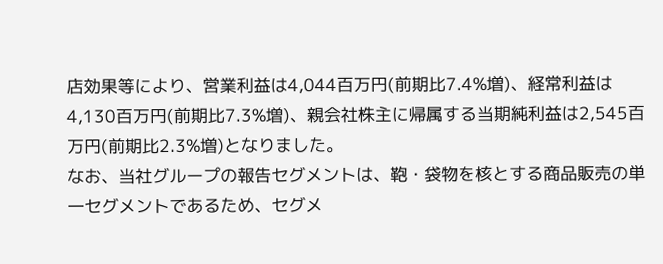店効果等により、営業利益は4,044百万円(前期比7.4%増)、経常利益は4,130百万円(前期比7.3%増)、親会社株主に帰属する当期純利益は2,545百万円(前期比2.3%増)となりました。
なお、当社グループの報告セグメントは、鞄・袋物を核とする商品販売の単一セグメントであるため、セグメ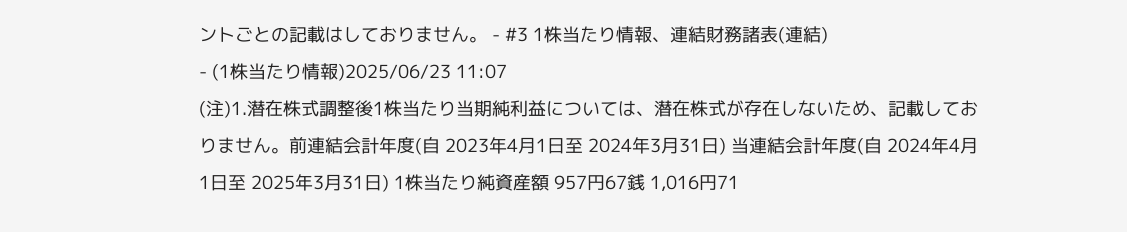ントごとの記載はしておりません。 - #3 1株当たり情報、連結財務諸表(連結)
- (1株当たり情報)2025/06/23 11:07
(注)1.潜在株式調整後1株当たり当期純利益については、潜在株式が存在しないため、記載しておりません。前連結会計年度(自 2023年4月1日至 2024年3月31日) 当連結会計年度(自 2024年4月1日至 2025年3月31日) 1株当たり純資産額 957円67銭 1,016円71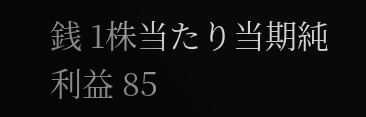銭 1株当たり当期純利益 85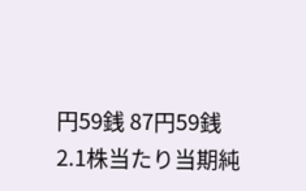円59銭 87円59銭
2.1株当たり当期純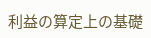利益の算定上の基礎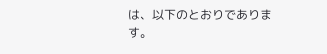は、以下のとおりであります。